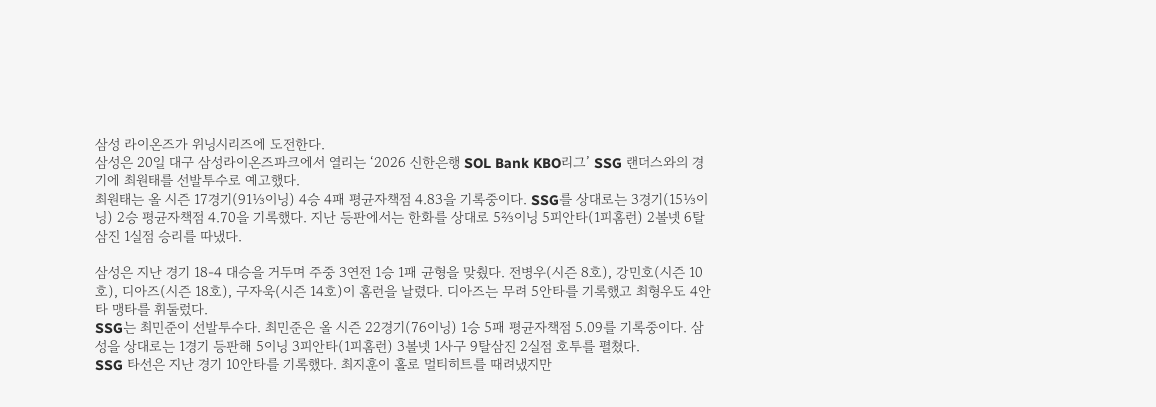삼성 라이온즈가 위닝시리즈에 도전한다.
삼성은 20일 대구 삼성라이온즈파크에서 열리는 ‘2026 신한은행 SOL Bank KBO리그’ SSG 랜더스와의 경기에 최원태를 선발투수로 예고했다.
최원태는 올 시즌 17경기(91⅓이닝) 4승 4패 평균자책점 4.83을 기록중이다. SSG를 상대로는 3경기(15⅓이닝) 2승 평균자책점 4.70을 기록했다. 지난 등판에서는 한화를 상대로 5⅔이닝 5피안타(1피홈런) 2볼넷 6탈삼진 1실점 승리를 따냈다.

삼성은 지난 경기 18-4 대승을 거두며 주중 3연전 1승 1패 균형을 맞췄다. 전병우(시즌 8호), 강민호(시즌 10호), 디아즈(시즌 18호), 구자욱(시즌 14호)이 홈런을 날렸다. 디아즈는 무려 5안타를 기록했고 최형우도 4안타 맹타를 휘둘렀다.
SSG는 최민준이 선발투수다. 최민준은 올 시즌 22경기(76이닝) 1승 5패 평균자책점 5.09를 기록중이다. 삼성을 상대로는 1경기 등판해 5이닝 3피안타(1피홈런) 3볼넷 1사구 9탈삼진 2실점 호투를 펼쳤다.
SSG 타선은 지난 경기 10안타를 기록했다. 최지훈이 홀로 멀티히트를 때려냈지만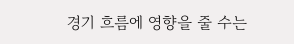경기 흐름에 영향을 줄 수는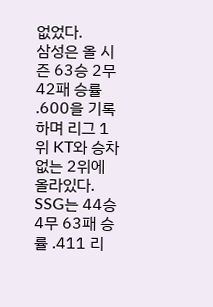없었다.
삼성은 올 시즌 63승 2무 42패 승률 .600을 기록하며 리그 1위 KT와 승차 없는 2위에 올라있다. SSG는 44승 4무 63패 승률 .411 리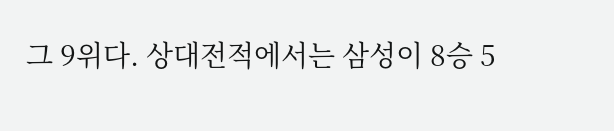그 9위다. 상대전적에서는 삼성이 8승 5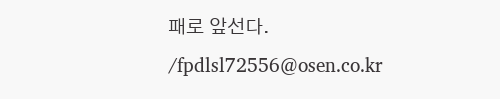패로 앞선다. /fpdlsl72556@osen.co.kr